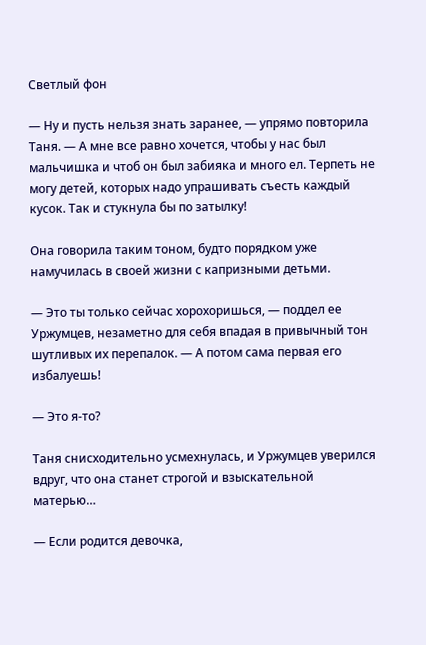Светлый фон

— Ну и пусть нельзя знать заранее, — упрямо повторила Таня. — А мне все равно хочется, чтобы у нас был мальчишка и чтоб он был забияка и много ел. Терпеть не могу детей, которых надо упрашивать съесть каждый кусок. Так и стукнула бы по затылку!

Она говорила таким тоном, будто порядком уже намучилась в своей жизни с капризными детьми.

— Это ты только сейчас хорохоришься, — поддел ее Уржумцев, незаметно для себя впадая в привычный тон шутливых их перепалок. — А потом сама первая его избалуешь!

— Это я-то?

Таня снисходительно усмехнулась, и Уржумцев уверился вдруг, что она станет строгой и взыскательной матерью…

— Если родится девочка,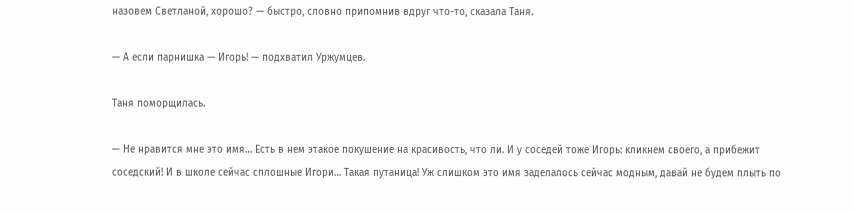назовем Светланой, хорошо? — быстро, словно припомнив вдруг что-то, сказала Таня.

— А если парнишка — Игорь! — подхватил Уржумцев.

Таня поморщилась.

— Не нравится мне это имя… Есть в нем этакое покушение на красивость, что ли. И у соседей тоже Игорь: кликнем своего, а прибежит соседский! И в школе сейчас сплошные Игори… Такая путаница! Уж слишком это имя заделалось сейчас модным, давай не будем плыть по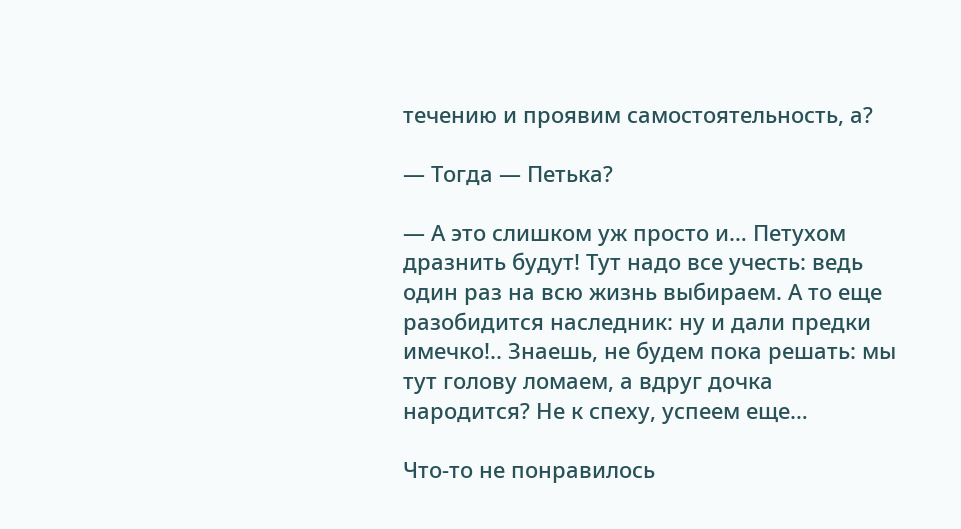течению и проявим самостоятельность, а?

— Тогда — Петька?

— А это слишком уж просто и… Петухом дразнить будут! Тут надо все учесть: ведь один раз на всю жизнь выбираем. А то еще разобидится наследник: ну и дали предки имечко!.. Знаешь, не будем пока решать: мы тут голову ломаем, а вдруг дочка народится? Не к спеху, успеем еще…

Что-то не понравилось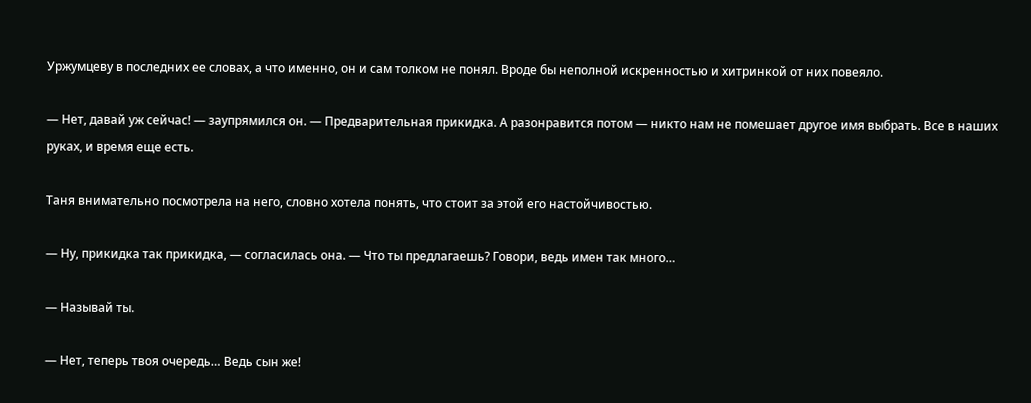Уржумцеву в последних ее словах, а что именно, он и сам толком не понял. Вроде бы неполной искренностью и хитринкой от них повеяло.

— Нет, давай уж сейчас! — заупрямился он. — Предварительная прикидка. А разонравится потом — никто нам не помешает другое имя выбрать. Все в наших руках, и время еще есть.

Таня внимательно посмотрела на него, словно хотела понять, что стоит за этой его настойчивостью.

— Ну, прикидка так прикидка, — согласилась она. — Что ты предлагаешь? Говори, ведь имен так много…

— Называй ты.

— Нет, теперь твоя очередь… Ведь сын же!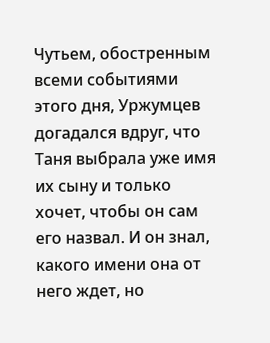Чутьем, обостренным всеми событиями этого дня, Уржумцев догадался вдруг, что Таня выбрала уже имя их сыну и только хочет, чтобы он сам его назвал. И он знал, какого имени она от него ждет, но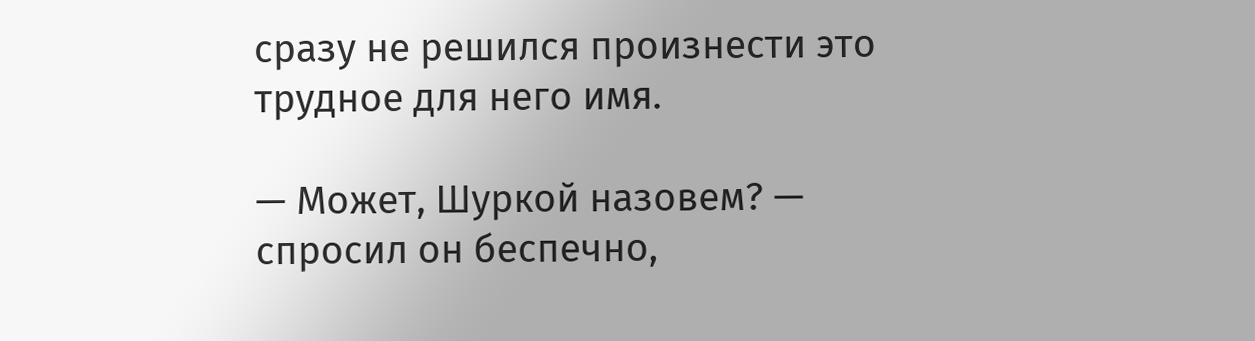сразу не решился произнести это трудное для него имя.

— Может, Шуркой назовем? — спросил он беспечно,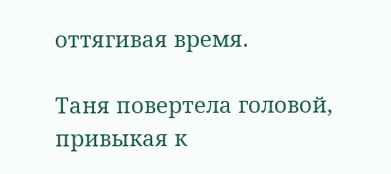оттягивая время.

Таня повертела головой, привыкая к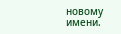новому имени.